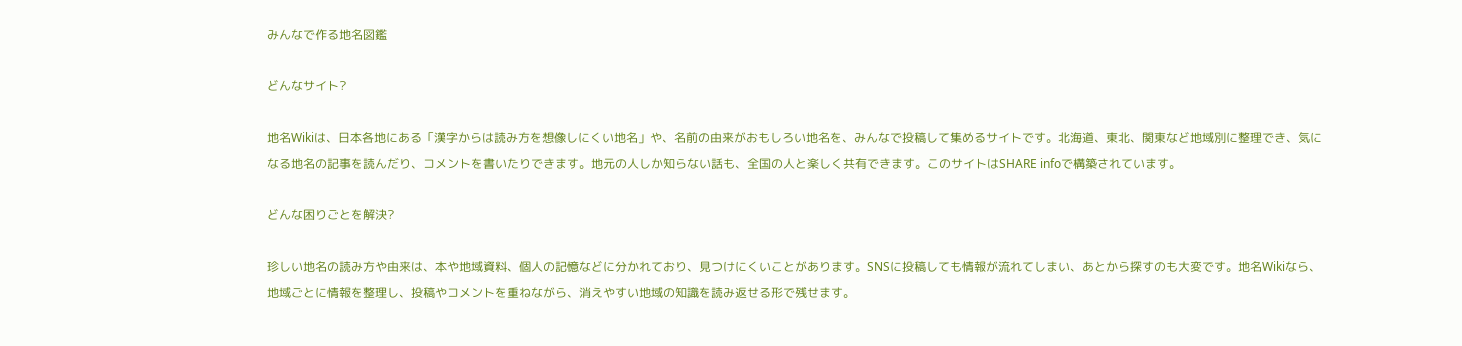みんなで作る地名図鑑

どんなサイト?

地名Wikiは、日本各地にある「漢字からは読み方を想像しにくい地名」や、名前の由来がおもしろい地名を、みんなで投稿して集めるサイトです。北海道、東北、関東など地域別に整理でき、気になる地名の記事を読んだり、コメントを書いたりできます。地元の人しか知らない話も、全国の人と楽しく共有できます。このサイトはSHARE infoで構築されています。

どんな困りごとを解決?

珍しい地名の読み方や由来は、本や地域資料、個人の記憶などに分かれており、見つけにくいことがあります。SNSに投稿しても情報が流れてしまい、あとから探すのも大変です。地名Wikiなら、地域ごとに情報を整理し、投稿やコメントを重ねながら、消えやすい地域の知識を読み返せる形で残せます。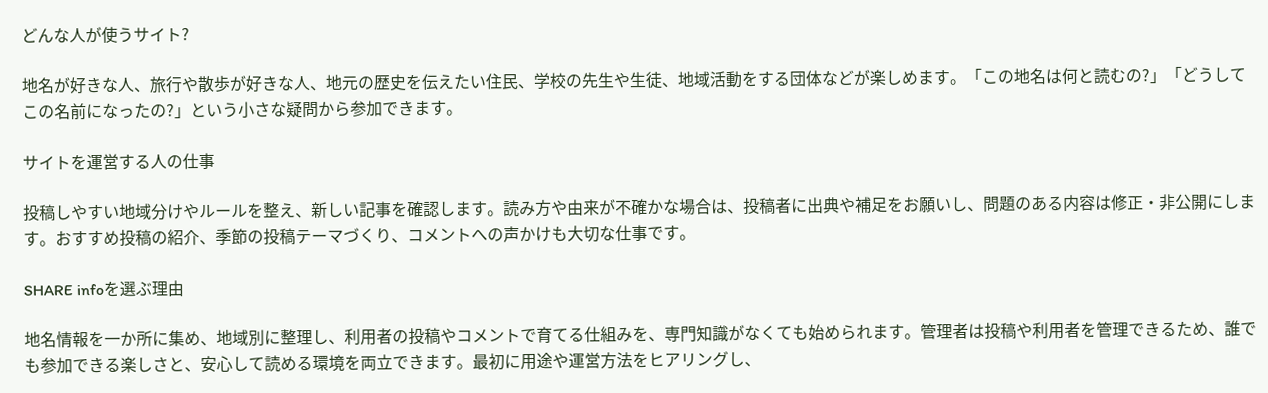どんな人が使うサイト?

地名が好きな人、旅行や散歩が好きな人、地元の歴史を伝えたい住民、学校の先生や生徒、地域活動をする団体などが楽しめます。「この地名は何と読むの?」「どうしてこの名前になったの?」という小さな疑問から参加できます。

サイトを運営する人の仕事

投稿しやすい地域分けやルールを整え、新しい記事を確認します。読み方や由来が不確かな場合は、投稿者に出典や補足をお願いし、問題のある内容は修正・非公開にします。おすすめ投稿の紹介、季節の投稿テーマづくり、コメントへの声かけも大切な仕事です。

SHARE infoを選ぶ理由

地名情報を一か所に集め、地域別に整理し、利用者の投稿やコメントで育てる仕組みを、専門知識がなくても始められます。管理者は投稿や利用者を管理できるため、誰でも参加できる楽しさと、安心して読める環境を両立できます。最初に用途や運営方法をヒアリングし、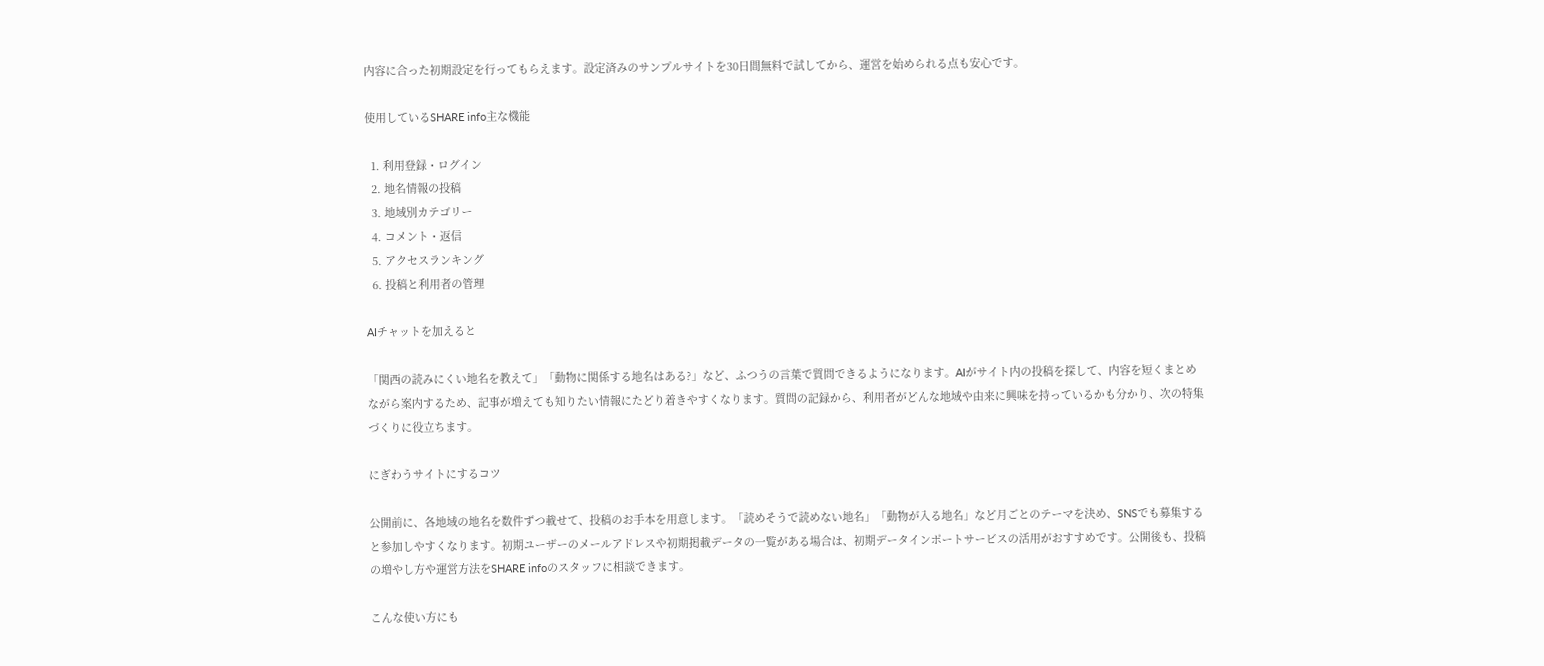内容に合った初期設定を行ってもらえます。設定済みのサンプルサイトを30日間無料で試してから、運営を始められる点も安心です。

使用しているSHARE info主な機能

  1. 利用登録・ログイン
  2. 地名情報の投稿
  3. 地域別カテゴリー
  4. コメント・返信
  5. アクセスランキング
  6. 投稿と利用者の管理

AIチャットを加えると

「関西の読みにくい地名を教えて」「動物に関係する地名はある?」など、ふつうの言葉で質問できるようになります。AIがサイト内の投稿を探して、内容を短くまとめながら案内するため、記事が増えても知りたい情報にたどり着きやすくなります。質問の記録から、利用者がどんな地域や由来に興味を持っているかも分かり、次の特集づくりに役立ちます。

にぎわうサイトにするコツ

公開前に、各地域の地名を数件ずつ載せて、投稿のお手本を用意します。「読めそうで読めない地名」「動物が入る地名」など月ごとのテーマを決め、SNSでも募集すると参加しやすくなります。初期ユーザーのメールアドレスや初期掲載データの一覧がある場合は、初期データインポートサービスの活用がおすすめです。公開後も、投稿の増やし方や運営方法をSHARE infoのスタッフに相談できます。

こんな使い方にも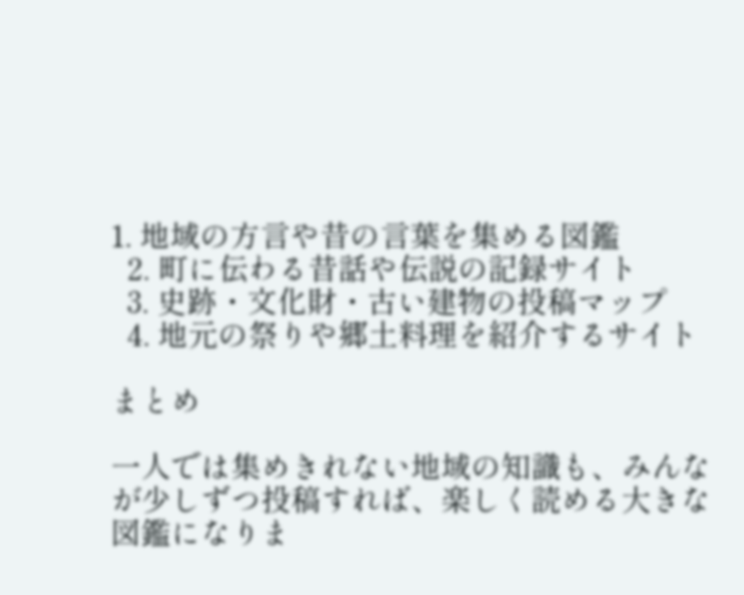1. 地域の方言や昔の言葉を集める図鑑
  2. 町に伝わる昔話や伝説の記録サイト
  3. 史跡・文化財・古い建物の投稿マップ
  4. 地元の祭りや郷土料理を紹介するサイト

まとめ

一人では集めきれない地域の知識も、みんなが少しずつ投稿すれば、楽しく読める大きな図鑑になりま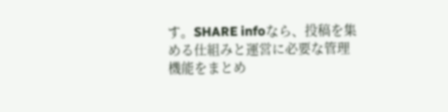す。SHARE infoなら、投稿を集める仕組みと運営に必要な管理機能をまとめ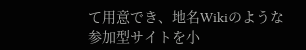て用意でき、地名Wikiのような参加型サイトを小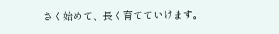さく始めて、長く育てていけます。